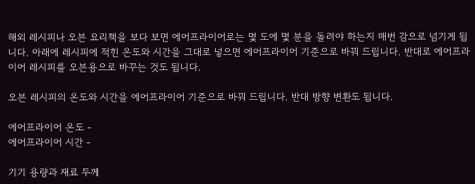해외 레시피나 오븐 요리책을 보다 보면 에어프라이어로는 몇 도에 몇 분을 돌려야 하는지 매번 감으로 넘기게 됩니다. 아래에 레시피에 적힌 온도와 시간을 그대로 넣으면 에어프라이어 기준으로 바꿔 드립니다. 반대로 에어프라이어 레시피를 오븐용으로 바꾸는 것도 됩니다.

오븐 레시피의 온도와 시간을 에어프라이어 기준으로 바꿔 드립니다. 반대 방향 변환도 됩니다.

에어프라이어 온도 -
에어프라이어 시간 -

기기 용량과 재료 두께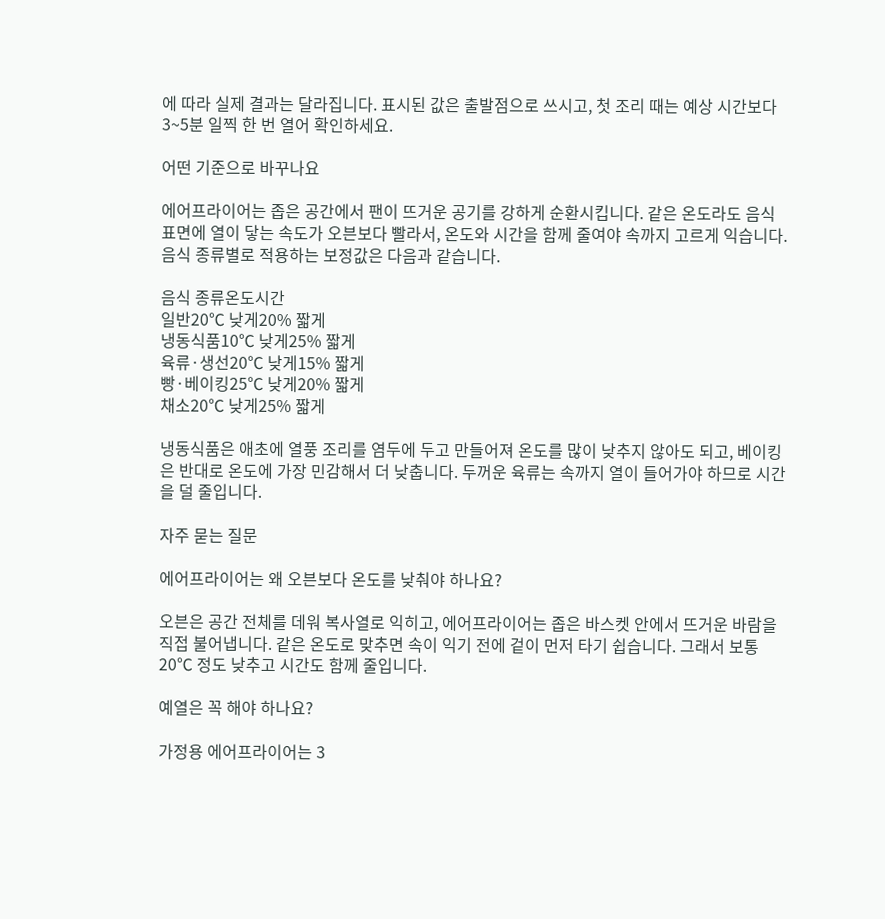에 따라 실제 결과는 달라집니다. 표시된 값은 출발점으로 쓰시고, 첫 조리 때는 예상 시간보다 3~5분 일찍 한 번 열어 확인하세요.

어떤 기준으로 바꾸나요

에어프라이어는 좁은 공간에서 팬이 뜨거운 공기를 강하게 순환시킵니다. 같은 온도라도 음식 표면에 열이 닿는 속도가 오븐보다 빨라서, 온도와 시간을 함께 줄여야 속까지 고르게 익습니다. 음식 종류별로 적용하는 보정값은 다음과 같습니다.

음식 종류온도시간
일반20℃ 낮게20% 짧게
냉동식품10℃ 낮게25% 짧게
육류·생선20℃ 낮게15% 짧게
빵·베이킹25℃ 낮게20% 짧게
채소20℃ 낮게25% 짧게

냉동식품은 애초에 열풍 조리를 염두에 두고 만들어져 온도를 많이 낮추지 않아도 되고, 베이킹은 반대로 온도에 가장 민감해서 더 낮춥니다. 두꺼운 육류는 속까지 열이 들어가야 하므로 시간을 덜 줄입니다.

자주 묻는 질문

에어프라이어는 왜 오븐보다 온도를 낮춰야 하나요?

오븐은 공간 전체를 데워 복사열로 익히고, 에어프라이어는 좁은 바스켓 안에서 뜨거운 바람을 직접 불어냅니다. 같은 온도로 맞추면 속이 익기 전에 겉이 먼저 타기 쉽습니다. 그래서 보통 20℃ 정도 낮추고 시간도 함께 줄입니다.

예열은 꼭 해야 하나요?

가정용 에어프라이어는 3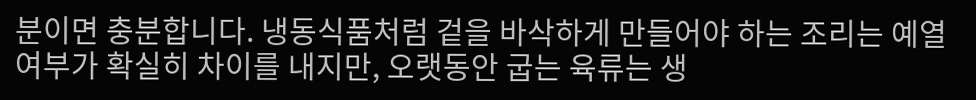분이면 충분합니다. 냉동식품처럼 겉을 바삭하게 만들어야 하는 조리는 예열 여부가 확실히 차이를 내지만, 오랫동안 굽는 육류는 생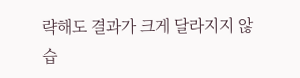략해도 결과가 크게 달라지지 않습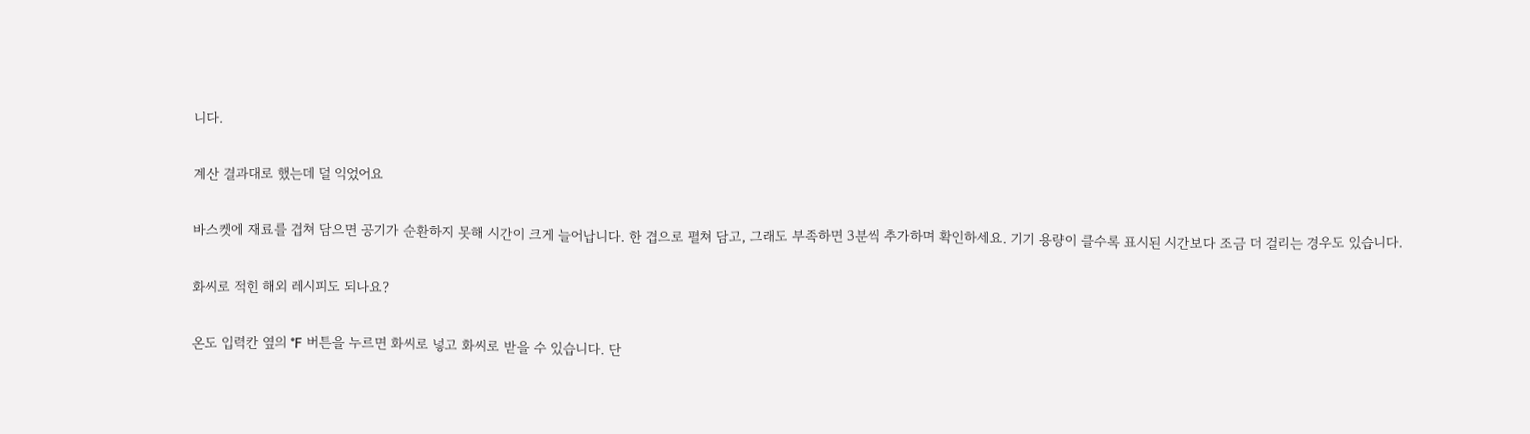니다.

계산 결과대로 했는데 덜 익었어요

바스켓에 재료를 겹쳐 담으면 공기가 순환하지 못해 시간이 크게 늘어납니다. 한 겹으로 펼쳐 담고, 그래도 부족하면 3분씩 추가하며 확인하세요. 기기 용량이 클수록 표시된 시간보다 조금 더 걸리는 경우도 있습니다.

화씨로 적힌 해외 레시피도 되나요?

온도 입력칸 옆의 °F 버튼을 누르면 화씨로 넣고 화씨로 받을 수 있습니다. 단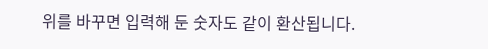위를 바꾸면 입력해 둔 숫자도 같이 환산됩니다.